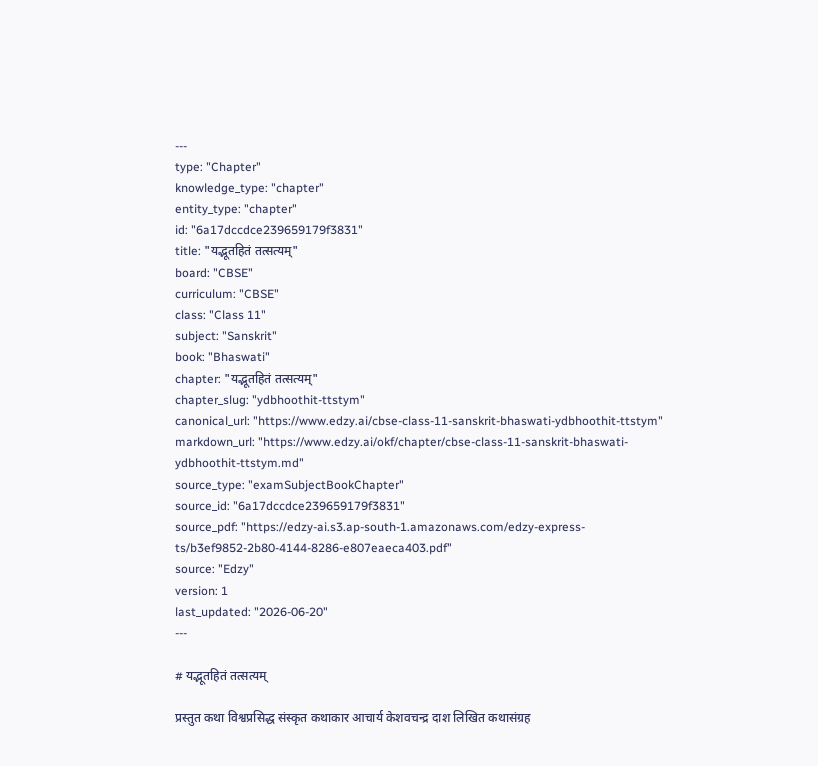---
type: "Chapter"
knowledge_type: "chapter"
entity_type: "chapter"
id: "6a17dccdce239659179f3831"
title: "यद्भूतहितं तत्सत्यम्"
board: "CBSE"
curriculum: "CBSE"
class: "Class 11"
subject: "Sanskrit"
book: "Bhaswati"
chapter: "यद्भूतहितं तत्सत्यम्"
chapter_slug: "ydbhoothit-ttstym"
canonical_url: "https://www.edzy.ai/cbse-class-11-sanskrit-bhaswati-ydbhoothit-ttstym"
markdown_url: "https://www.edzy.ai/okf/chapter/cbse-class-11-sanskrit-bhaswati-ydbhoothit-ttstym.md"
source_type: "examSubjectBookChapter"
source_id: "6a17dccdce239659179f3831"
source_pdf: "https://edzy-ai.s3.ap-south-1.amazonaws.com/edzy-express-ts/b3ef9852-2b80-4144-8286-e807eaeca403.pdf"
source: "Edzy"
version: 1
last_updated: "2026-06-20"
---

# यद्भूतहितं तत्सत्यम्

प्रस्तुत कथा विश्वप्रसिद्ध संस्कृत कथाकार आचार्य केशवचन्द्र दाश लिखित कथासंग्रह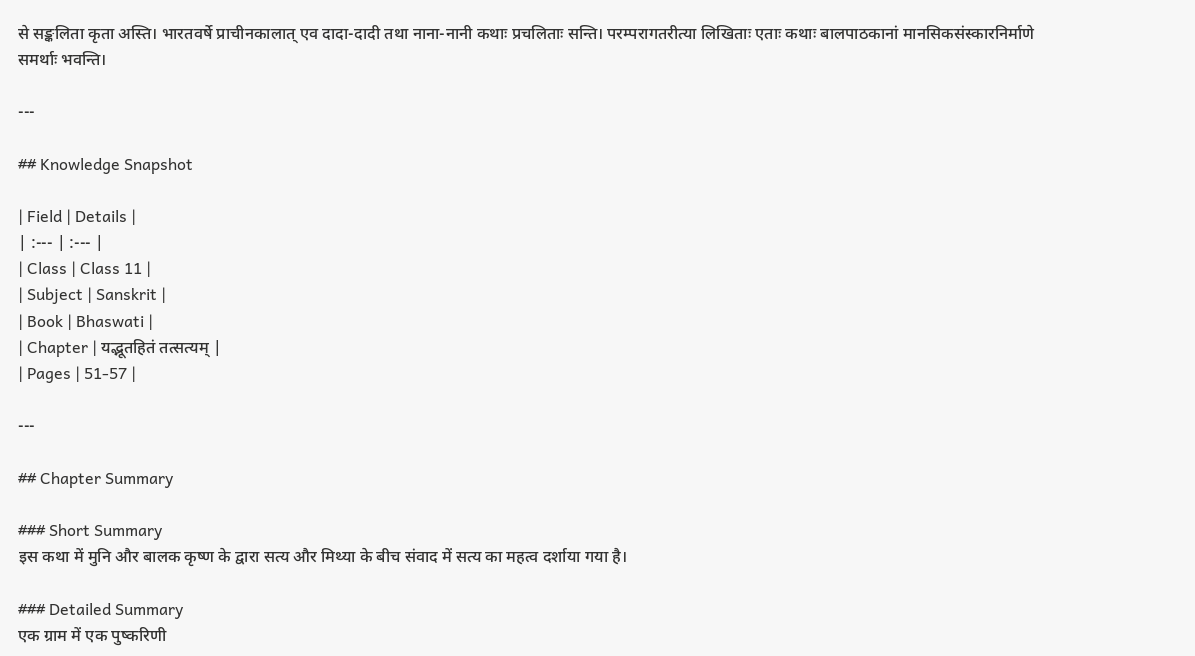से सङ्कलिता कृता अस्ति। भारतवर्षे प्राचीनकालात् एव दादा-दादी तथा नाना-नानी कथाः प्रचलिताः सन्ति। परम्परागतरीत्या लिखिताः एताः कथाः बालपाठकानां मानसिकसंस्कारनिर्माणे समर्थाः भवन्ति।

---

## Knowledge Snapshot

| Field | Details |
| :--- | :--- |
| Class | Class 11 |
| Subject | Sanskrit |
| Book | Bhaswati |
| Chapter | यद्भूतहितं तत्सत्यम् |
| Pages | 51-57 |

---

## Chapter Summary

### Short Summary
इस कथा में मुनि और बालक कृष्ण के द्वारा सत्य और मिथ्या के बीच संवाद में सत्य का महत्व दर्शाया गया है।

### Detailed Summary
एक ग्राम में एक पुष्करिणी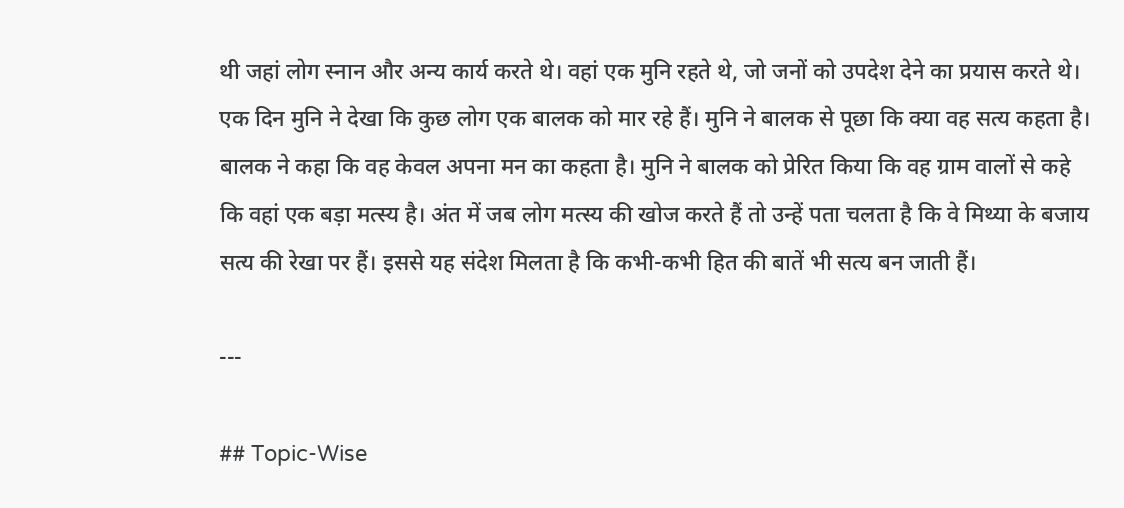थी जहां लोग स्नान और अन्य कार्य करते थे। वहां एक मुनि रहते थे, जो जनों को उपदेश देने का प्रयास करते थे। एक दिन मुनि ने देखा कि कुछ लोग एक बालक को मार रहे हैं। मुनि ने बालक से पूछा कि क्या वह सत्य कहता है। बालक ने कहा कि वह केवल अपना मन का कहता है। मुनि ने बालक को प्रेरित किया कि वह ग्राम वालों से कहे कि वहां एक बड़ा मत्स्य है। अंत में जब लोग मत्स्य की खोज करते हैं तो उन्हें पता चलता है कि वे मिथ्या के बजाय सत्य की रेखा पर हैं। इससे यह संदेश मिलता है कि कभी-कभी हित की बातें भी सत्य बन जाती हैं।

---

## Topic-Wise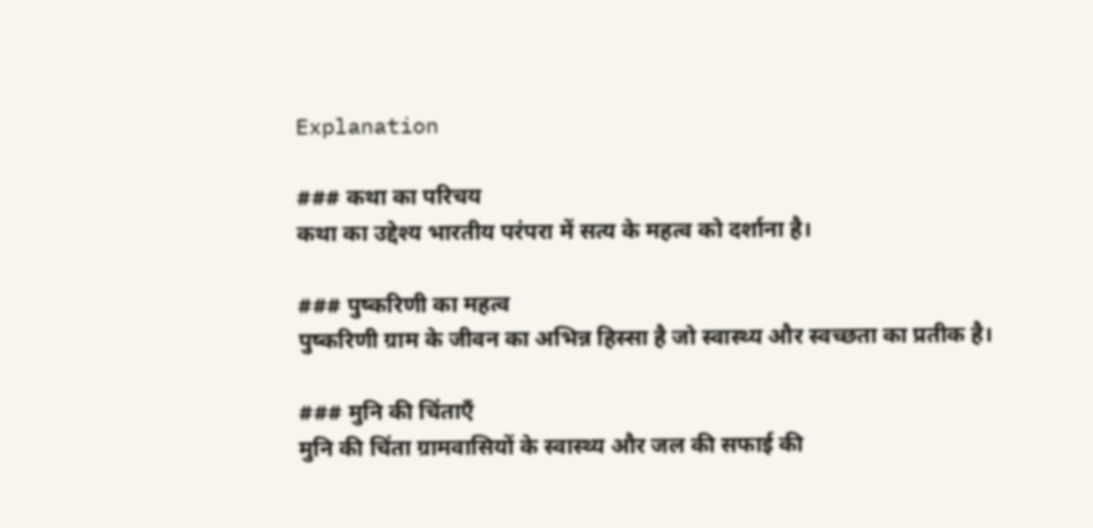Explanation

### कथा का परिचय
कथा का उद्देश्य भारतीय परंपरा में सत्य के महत्व को दर्शाना है।

### पुष्करिणी का महत्व
पुष्करिणी ग्राम के जीवन का अभिन्न हिस्सा है जो स्वास्थ्य और स्वच्छता का प्रतीक है।

### मुनि की चिंताएँ
मुनि की चिंता ग्रामवासियों के स्वास्थ्य और जल की सफाई की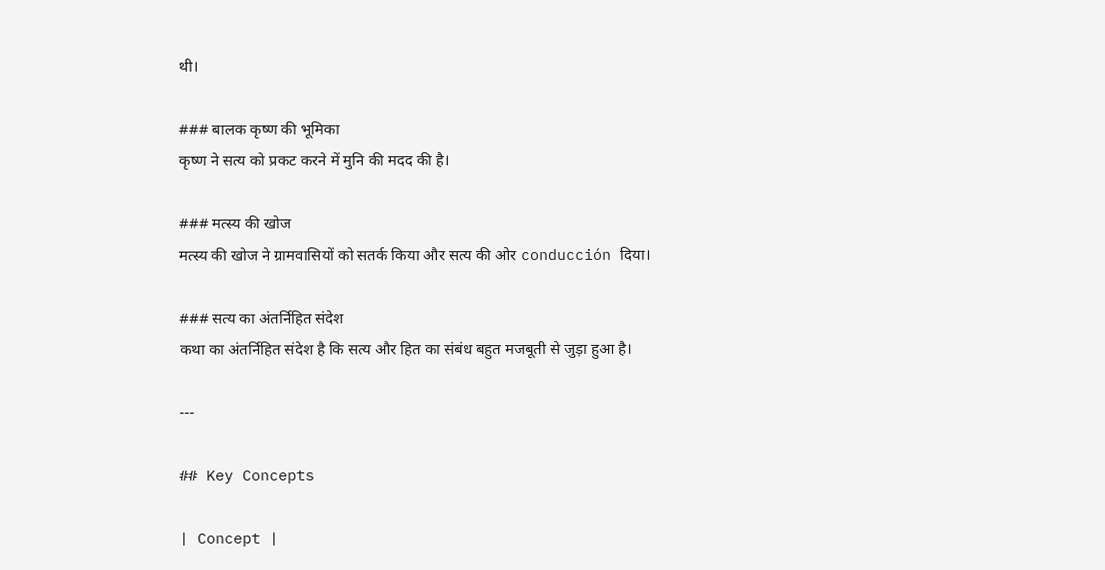थी।

### बालक कृष्ण की भूमिका
कृष्ण ने सत्य को प्रकट करने में मुनि की मदद की है।

### मत्स्य की खोज
मत्स्य की खोज ने ग्रामवासियों को सतर्क किया और सत्य की ओर conducción दिया।

### सत्य का अंतर्निहित संदेश
कथा का अंतर्निहित संदेश है कि सत्य और हित का संबंध बहुत मजबूती से जुड़ा हुआ है।

---

## Key Concepts

| Concept |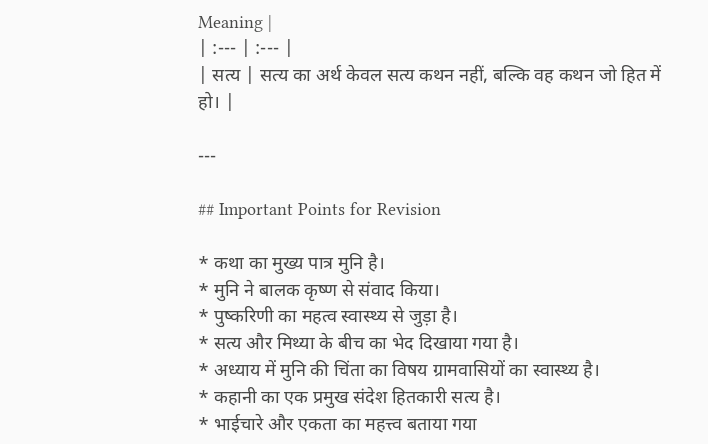Meaning |
| :--- | :--- |
| सत्य | सत्य का अर्थ केवल सत्य कथन नहीं, बल्कि वह कथन जो हित में हो। |

---

## Important Points for Revision

* कथा का मुख्य पात्र मुनि है।
* मुनि ने बालक कृष्ण से संवाद किया।
* पुष्करिणी का महत्व स्वास्थ्य से जुड़ा है।
* सत्य और मिथ्या के बीच का भेद दिखाया गया है।
* अध्याय में मुनि की चिंता का विषय ग्रामवासियों का स्वास्थ्य है।
* कहानी का एक प्रमुख संदेश हितकारी सत्य है।
* भाईचारे और एकता का महत्त्व बताया गया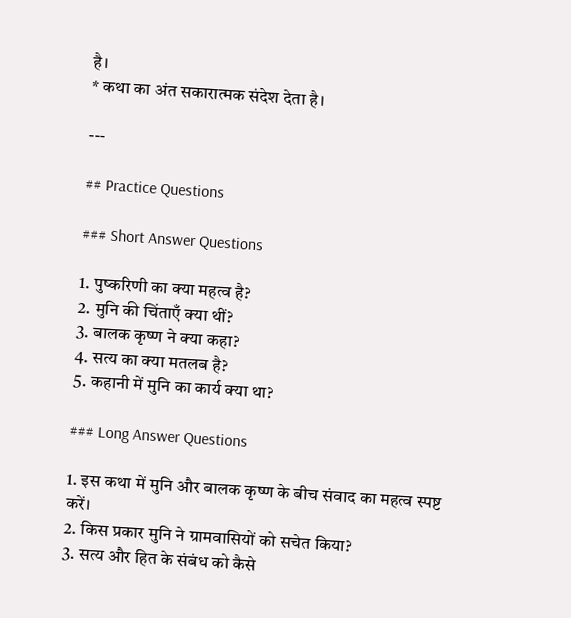है।
* कथा का अंत सकारात्मक संदेश देता है।

---

## Practice Questions

### Short Answer Questions

1. पुष्करिणी का क्या महत्व है?
2. मुनि की चिंताएँ क्या थीं?
3. बालक कृष्ण ने क्या कहा?
4. सत्य का क्या मतलब है?
5. कहानी में मुनि का कार्य क्या था?

### Long Answer Questions

1. इस कथा में मुनि और बालक कृष्ण के बीच संवाद का महत्व स्पष्ट करें।
2. किस प्रकार मुनि ने ग्रामवासियों को सचेत किया?
3. सत्य और हित के संबंध को कैसे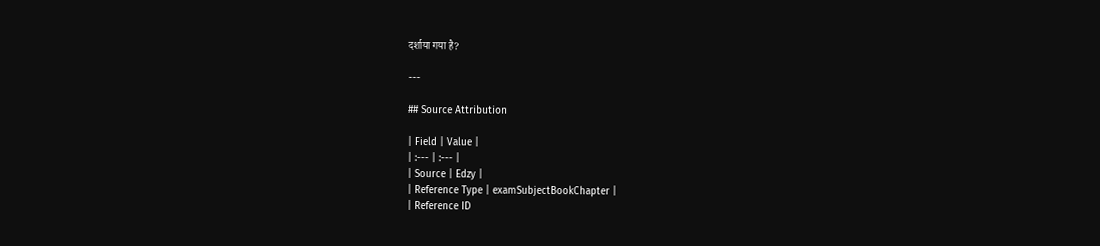दर्शाया गया है?

---

## Source Attribution

| Field | Value |
| :--- | :--- |
| Source | Edzy |
| Reference Type | examSubjectBookChapter |
| Reference ID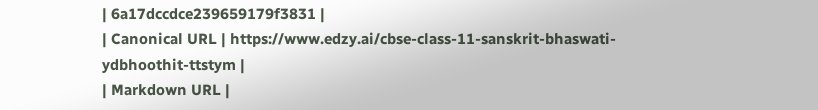| 6a17dccdce239659179f3831 |
| Canonical URL | https://www.edzy.ai/cbse-class-11-sanskrit-bhaswati-ydbhoothit-ttstym |
| Markdown URL |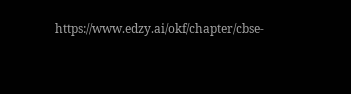https://www.edzy.ai/okf/chapter/cbse-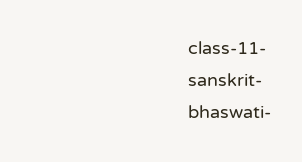class-11-sanskrit-bhaswati-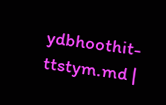ydbhoothit-ttstym.md |